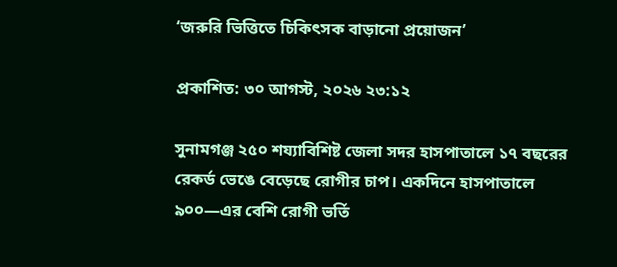‘জরুরি ভিত্তিতে চিকিৎসক বাড়ানো প্রয়োজন’

প্রকাশিত: ৩০ আগস্ট, ২০২৬ ২৩:১২

সুনামগঞ্জ ২৫০ শয্যাবিশিষ্ট জেলা সদর হাসপাতালে ১৭ বছরের রেকর্ড ভেঙে বেড়েছে রোগীর চাপ। একদিনে হাসপাতালে ৯০০—এর বেশি রোগী ভর্তি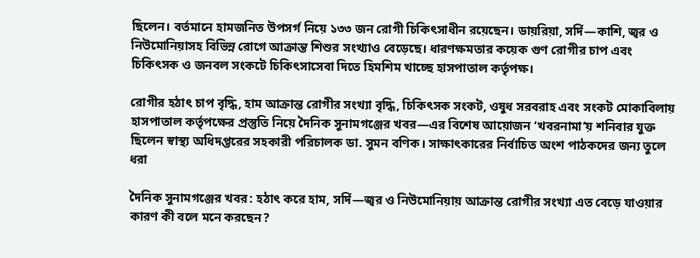ছিলেন। বর্তমানে হামজনিত উপসর্গ নিয়ে ১৩৩ জন রোগী চিকিৎসাধীন রয়েছেন। ডায়রিয়া, সর্দি—কাশি, জ্বর ও নিউমোনিয়াসহ বিভিন্ন রোগে আক্রান্ত শিশুর সংখ্যাও বেড়েছে। ধারণক্ষমতার কয়েক গুণ রোগীর চাপ এবং চিকিৎসক ও জনবল সংকটে চিকিৎসাসেবা দিতে হিমশিম খাচ্ছে হাসপাতাল কর্তৃপক্ষ।

রোগীর হঠাৎ চাপ বৃদ্ধি, হাম আক্রান্ত রোগীর সংখ্যা বৃদ্ধি, চিকিৎসক সংকট, ওষুধ সরবরাহ এবং সংকট মোকাবিলায় হাসপাতাল কর্তৃপক্ষের প্রস্তুতি নিয়ে দৈনিক সুনামগঞ্জের খবর—এর বিশেষ আয়োজন ‘খবরনামা’য় শনিবার যুক্ত ছিলেন স্বাস্থ্য অধিদপ্তরের সহকারী পরিচালক ডা. সুমন বণিক। সাক্ষাৎকারের নির্বাচিত অংশ পাঠকদের জন্য তুলে ধরা

দৈনিক সুনামগঞ্জের খবর: হঠাৎ করে হাম, সর্দি—জ্বর ও নিউমোনিয়ায় আক্রান্ত রোগীর সংখ্যা এত বেড়ে যাওয়ার কারণ কী বলে মনে করছেন?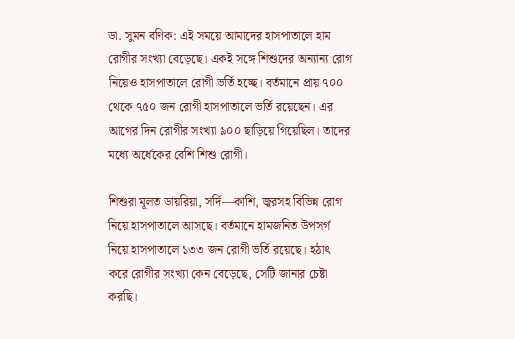ডা. সুমন বণিক: এই সময়ে আমাদের হাসপাতালে হাম রোগীর সংখ্যা বেড়েছে। একই সঙ্গে শিশুদের অন্যান্য রোগ নিয়েও হাসপাতালে রোগী ভর্তি হচ্ছে। বর্তমানে প্রায় ৭০০ থেকে ৭৫০ জন রোগী হাসপাতালে ভর্তি রয়েছেন। এর আগের দিন রোগীর সংখ্যা ৯০০ ছাড়িয়ে গিয়েছিল। তাদের মধ্যে অর্ধেকের বেশি শিশু রোগী।

শিশুরা মূলত ডায়রিয়া, সর্দি—কাশি, জ্বরসহ বিভিন্ন রোগ নিয়ে হাসপাতালে আসছে। বর্তমানে হামজনিত উপসর্গ নিয়ে হাসপাতালে ১৩৩ জন রোগী ভর্তি রয়েছে। হঠাৎ করে রোগীর সংখ্যা কেন বেড়েছে, সেটি জানার চেষ্টা করছি।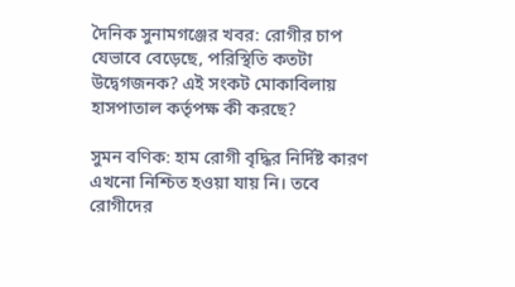দৈনিক সুনামগঞ্জের খবর: রোগীর চাপ যেভাবে বেড়েছে, পরিস্থিতি কতটা উদ্বেগজনক? এই সংকট মোকাবিলায় হাসপাতাল কর্তৃপক্ষ কী করছে?

সুমন বণিক: হাম রোগী বৃদ্ধির নির্দিষ্ট কারণ এখনো নিশ্চিত হওয়া যায় নি। তবে রোগীদের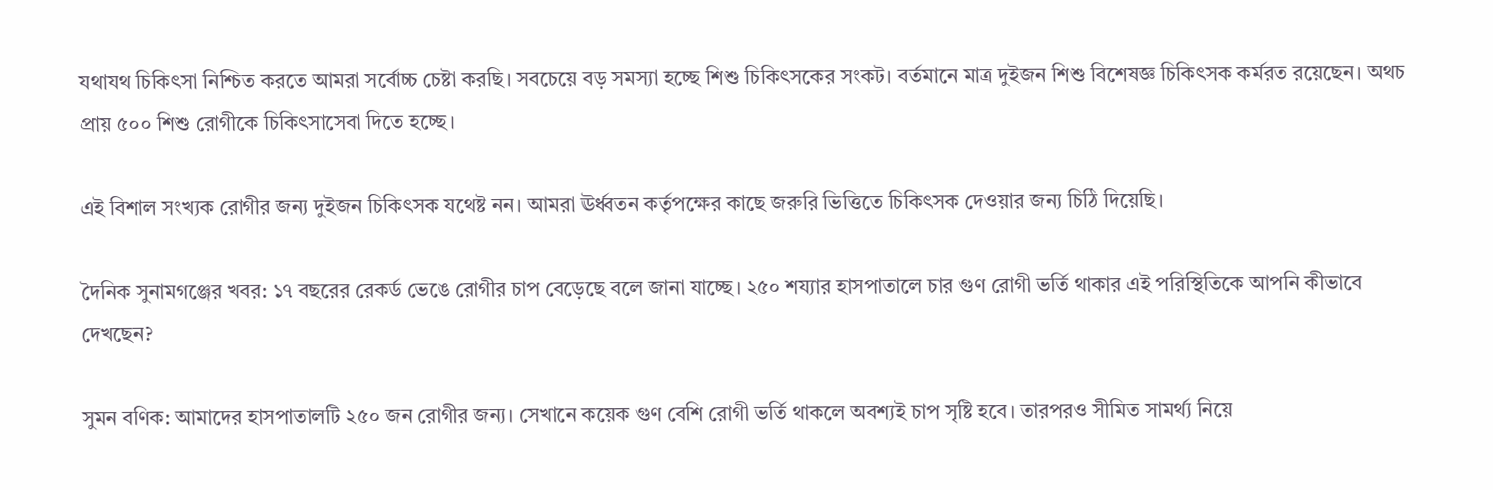যথাযথ চিকিৎসা নিশ্চিত করতে আমরা সর্বোচ্চ চেষ্টা করছি। সবচেয়ে বড় সমস্যা হচ্ছে শিশু চিকিৎসকের সংকট। বর্তমানে মাত্র দুইজন শিশু বিশেষজ্ঞ চিকিৎসক কর্মরত রয়েছেন। অথচ প্রায় ৫০০ শিশু রোগীকে চিকিৎসাসেবা দিতে হচ্ছে।

এই বিশাল সংখ্যক রোগীর জন্য দুইজন চিকিৎসক যথেষ্ট নন। আমরা ঊর্ধ্বতন কর্তৃপক্ষের কাছে জরুরি ভিত্তিতে চিকিৎসক দেওয়ার জন্য চিঠি দিয়েছি।

দৈনিক সুনামগঞ্জের খবর: ১৭ বছরের রেকর্ড ভেঙে রোগীর চাপ বেড়েছে বলে জানা যাচ্ছে। ২৫০ শয্যার হাসপাতালে চার গুণ রোগী ভর্তি থাকার এই পরিস্থিতিকে আপনি কীভাবে দেখছেন?

সুমন বণিক: আমাদের হাসপাতালটি ২৫০ জন রোগীর জন্য। সেখানে কয়েক গুণ বেশি রোগী ভর্তি থাকলে অবশ্যই চাপ সৃষ্টি হবে। তারপরও সীমিত সামর্থ্য নিয়ে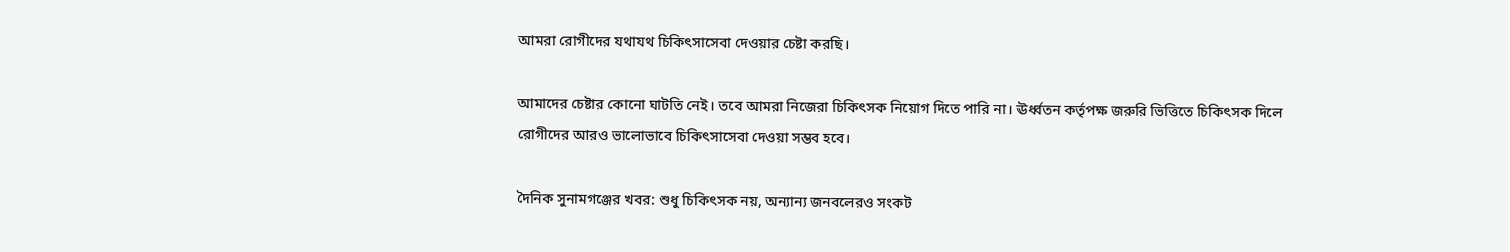আমরা রোগীদের যথাযথ চিকিৎসাসেবা দেওয়ার চেষ্টা করছি।

আমাদের চেষ্টার কোনো ঘাটতি নেই। তবে আমরা নিজেরা চিকিৎসক নিয়োগ দিতে পারি না। ঊর্ধ্বতন কর্তৃপক্ষ জরুরি ভিত্তিতে চিকিৎসক দিলে রোগীদের আরও ভালোভাবে চিকিৎসাসেবা দেওয়া সম্ভব হবে।

দৈনিক সুনামগঞ্জের খবর: শুধু চিকিৎসক নয়, অন্যান্য জনবলেরও সংকট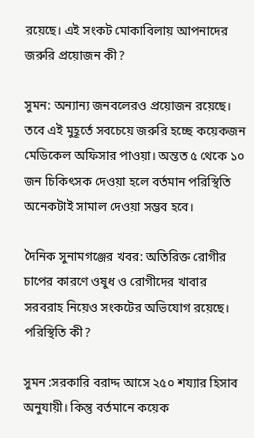রয়েছে। এই সংকট মোকাবিলায় আপনাদের জরুরি প্রয়োজন কী?

সুমন: অন্যান্য জনবলেরও প্রয়োজন রয়েছে। তবে এই মুহূর্তে সবচেয়ে জরুরি হচ্ছে কয়েকজন মেডিকেল অফিসার পাওয়া। অন্তত ৫ থেকে ১০ জন চিকিৎসক দেওয়া হলে বর্তমান পরিস্থিতি অনেকটাই সামাল দেওয়া সম্ভব হবে।

দৈনিক সুনামগঞ্জের খবর: অতিরিক্ত রোগীর চাপের কারণে ওষুধ ও রোগীদের খাবার সরবরাহ নিয়েও সংকটের অভিযোগ রয়েছে। পরিস্থিতি কী?

সুমন :সরকারি বরাদ্দ আসে ২৫০ শয্যার হিসাব অনুযায়ী। কিন্তু বর্তমানে কয়েক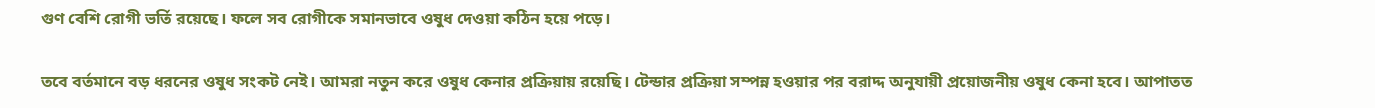গুণ বেশি রোগী ভর্তি রয়েছে। ফলে সব রোগীকে সমানভাবে ওষুধ দেওয়া কঠিন হয়ে পড়ে।

তবে বর্তমানে বড় ধরনের ওষুধ সংকট নেই। আমরা নতুন করে ওষুধ কেনার প্রক্রিয়ায় রয়েছি। টেন্ডার প্রক্রিয়া সম্পন্ন হওয়ার পর বরাদ্দ অনুযায়ী প্রয়োজনীয় ওষুধ কেনা হবে। আপাতত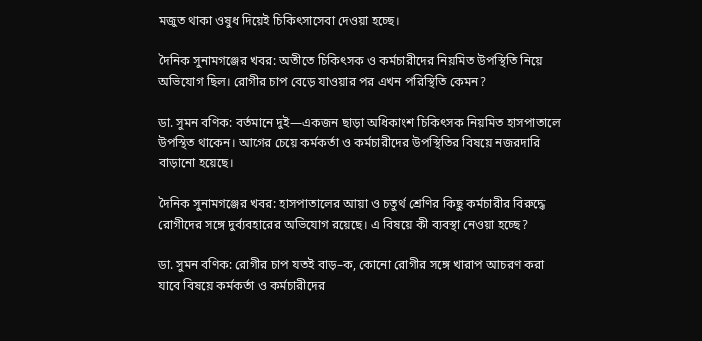মজুত থাকা ওষুধ দিয়েই চিকিৎসাসেবা দেওয়া হচ্ছে।

দৈনিক সুনামগঞ্জের খবর: অতীতে চিকিৎসক ও কর্মচারীদের নিয়মিত উপস্থিতি নিয়ে অভিযোগ ছিল। রোগীর চাপ বেড়ে যাওয়ার পর এখন পরিস্থিতি কেমন?

ডা. সুমন বণিক: বর্তমানে দুই—একজন ছাড়া অধিকাংশ চিকিৎসক নিয়মিত হাসপাতালে উপস্থিত থাকেন। আগের চেয়ে কর্মকর্তা ও কর্মচারীদের উপস্থিতির বিষয়ে নজরদারি বাড়ানো হয়েছে।

দৈনিক সুনামগঞ্জের খবর: হাসপাতালের আয়া ও চতুর্থ শ্রেণির কিছু কর্মচারীর বিরুদ্ধে রোগীদের সঙ্গে দুর্ব্যবহারের অভিযোগ রয়েছে। এ বিষয়ে কী ব্যবস্থা নেওয়া হচ্ছে?

ডা. সুমন বণিক: রোগীর চাপ যতই বাড়–ক, কোনো রোগীর সঙ্গে খারাপ আচরণ করা যাবে বিষয়ে কর্মকর্তা ও কর্মচারীদের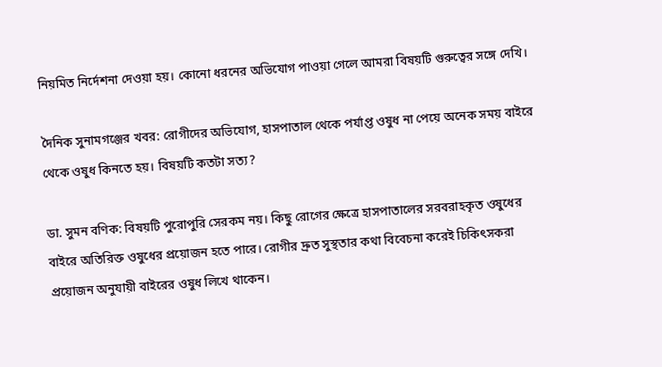নিয়মিত নির্দেশনা দেওয়া হয়। কোনো ধরনের অভিযোগ পাওয়া গেলে আমরা বিষয়টি গুরুত্বের সঙ্গে দেখি।

দৈনিক সুনামগঞ্জের খবর: রোগীদের অভিযোগ, হাসপাতাল থেকে পর্যাপ্ত ওষুধ না পেয়ে অনেক সময় বাইরে থেকে ওষুধ কিনতে হয়। বিষয়টি কতটা সত্য?

ডা. সুমন বণিক: বিষয়টি পুরোপুরি সেরকম নয়। কিছু রোগের ক্ষেত্রে হাসপাতালের সরবরাহকৃত ওষুধের বাইরে অতিরিক্ত ওষুধের প্রয়োজন হতে পারে। রোগীর দ্রুত সুস্থতার কথা বিবেচনা করেই চিকিৎসকরা প্রয়োজন অনুযায়ী বাইরের ওষুধ লিখে থাকেন।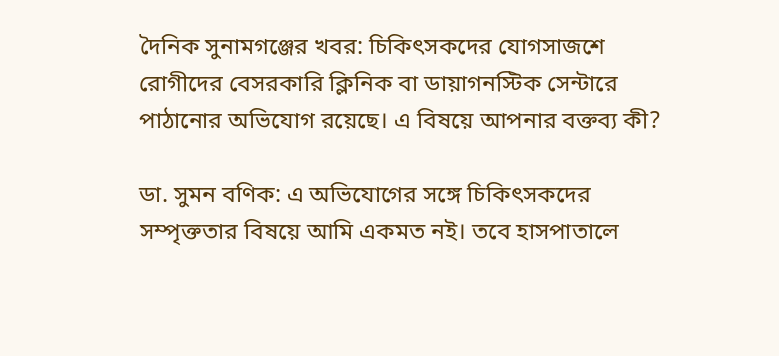দৈনিক সুনামগঞ্জের খবর: চিকিৎসকদের যোগসাজশে রোগীদের বেসরকারি ক্লিনিক বা ডায়াগনস্টিক সেন্টারে পাঠানোর অভিযোগ রয়েছে। এ বিষয়ে আপনার বক্তব্য কী?

ডা. সুমন বণিক: এ অভিযোগের সঙ্গে চিকিৎসকদের সম্পৃক্ততার বিষয়ে আমি একমত নই। তবে হাসপাতালে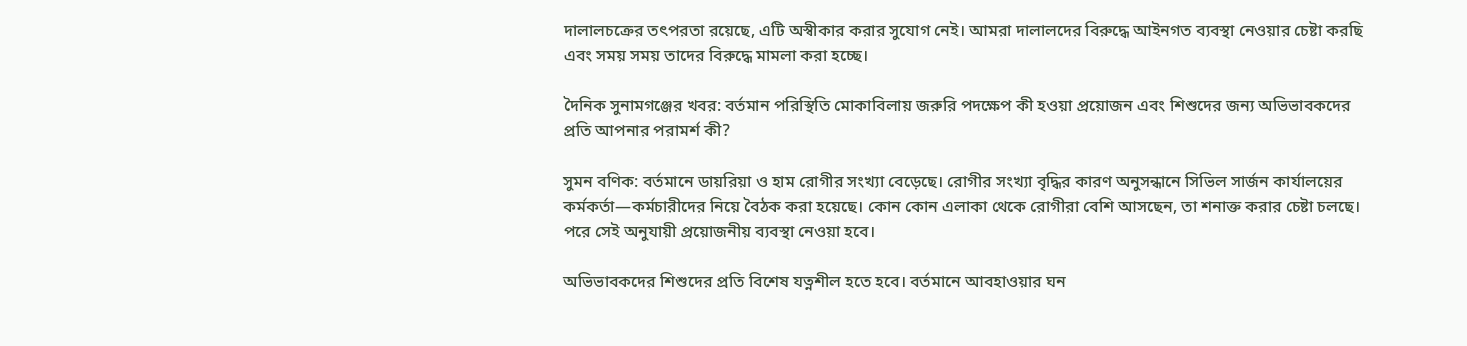দালালচক্রের তৎপরতা রয়েছে, এটি অস্বীকার করার সুযোগ নেই। আমরা দালালদের বিরুদ্ধে আইনগত ব্যবস্থা নেওয়ার চেষ্টা করছি এবং সময় সময় তাদের বিরুদ্ধে মামলা করা হচ্ছে।

দৈনিক সুনামগঞ্জের খবর: বর্তমান পরিস্থিতি মোকাবিলায় জরুরি পদক্ষেপ কী হওয়া প্রয়োজন এবং শিশুদের জন্য অভিভাবকদের প্রতি আপনার পরামর্শ কী?

সুমন বণিক: বর্তমানে ডায়রিয়া ও হাম রোগীর সংখ্যা বেড়েছে। রোগীর সংখ্যা বৃদ্ধির কারণ অনুসন্ধানে সিভিল সার্জন কার্যালয়ের কর্মকর্তা—কর্মচারীদের নিয়ে বৈঠক করা হয়েছে। কোন কোন এলাকা থেকে রোগীরা বেশি আসছেন, তা শনাক্ত করার চেষ্টা চলছে। পরে সেই অনুযায়ী প্রয়োজনীয় ব্যবস্থা নেওয়া হবে।

অভিভাবকদের শিশুদের প্রতি বিশেষ যত্নশীল হতে হবে। বর্তমানে আবহাওয়ার ঘন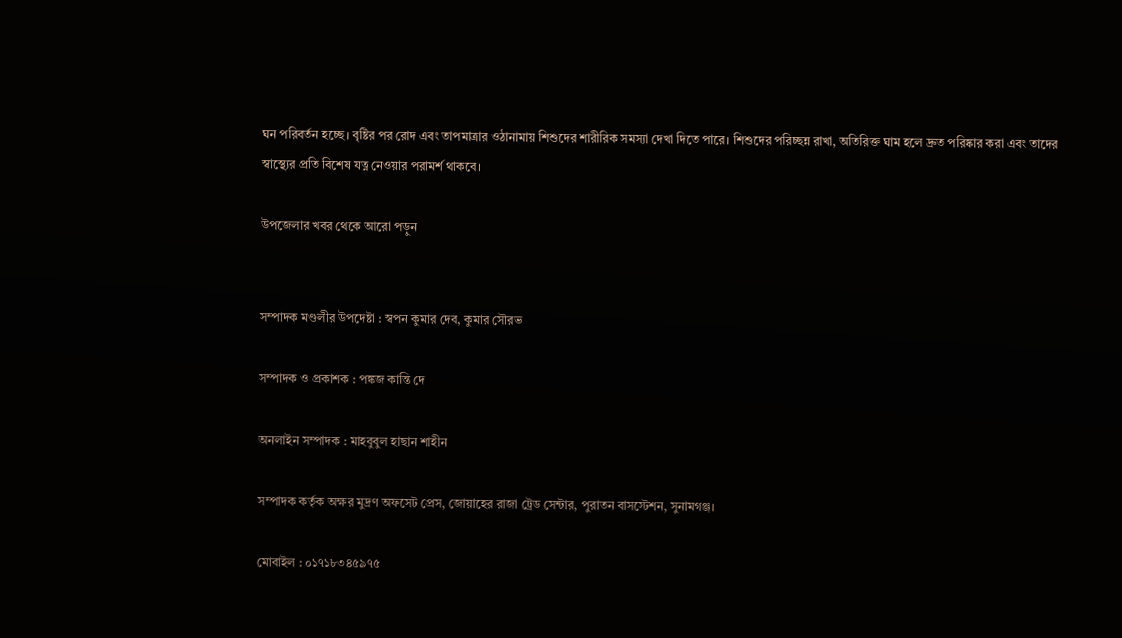ঘন পরিবর্তন হচ্ছে। বৃষ্টির পর রোদ এবং তাপমাত্রার ওঠানামায় শিশুদের শারীরিক সমস্যা দেখা দিতে পারে। শিশুদের পরিচ্ছন্ন রাখা, অতিরিক্ত ঘাম হলে দ্রুত পরিষ্কার করা এবং তাদের স্বাস্থ্যের প্রতি বিশেষ যত্ন নেওয়ার পরামর্শ থাকবে।

উপজেলার খবর থেকে আরো পড়ুন


সম্পাদক মণ্ডলীর উপদেষ্টা : স্বপন কুমার দেব, কুমার সৌরভ

সম্পাদক ও প্রকাশক : পঙ্কজ কান্তি দে

অনলাইন সম্পাদক : মাহবুবুল হাছান শাহীন

সম্পাদক কর্তৃক অক্ষর মুদ্রণ অফসেট প্রেস, জোয়াহের রাজা ট্রেড সেন্টার, পুরাতন বাসস্টেশন, সুনামগঞ্জ।

মোবাইল : ০১৭১৮৩৪৫৯৭৫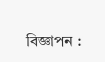বিজ্ঞাপন :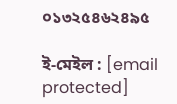০১৩২৫৪৬২৪৯৫

ই-মেইল : [email protected]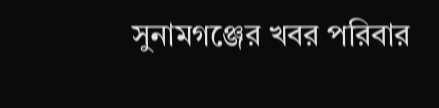সুনামগঞ্জের খবর পরিবার